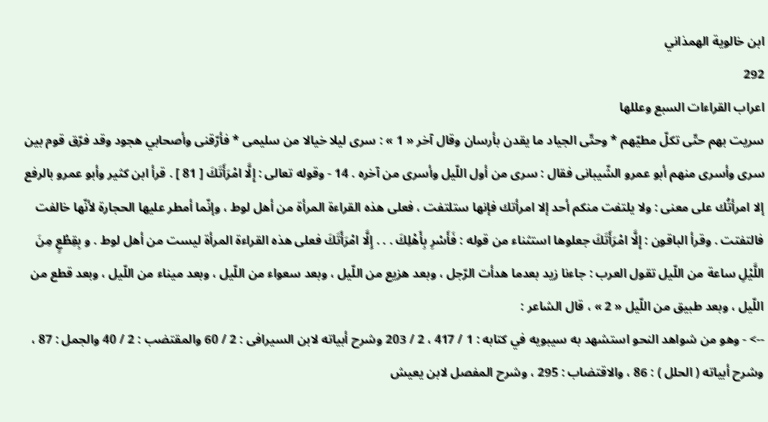ابن خالوية الهمذاني
292
اعراب القراءات السبع وعللها
سريت بهم حتّى تكلّ مطيّهم * وحتّى الجياد ما يقدن بأرسان وقال آخر « 1 » : سرى ليلا خيالا من سليمى * فأرّقنى وأصحابي هجود وقد فرّق قوم بين سرى وأسرى منهم أبو عمرو الشّيبانى فقال : سرى من أول اللّيل وأسرى من آخره . 14 - وقوله تعالى : إِلَّا امْرَأَتَكَ [ 81 ] . قرأ ابن كثير وأبو عمرو بالرفع إلا امرأتُك على معنى : ولا يلتفت منكم أحد إلا امرأتك فإنها ستلتفت ، فعلى هذه القراءة المرأة من أهل لوط ، وإنّما أمطر عليها الحجارة لأنّها خالفت فالتفتت . وقرأ الباقون : إِلَّا امْرَأَتَكَ جعلوها استثناء من قوله : فَأَسْرِ بِأَهْلِكَ . . . إِلَّا امْرَأَتَكَ فعلى هذه القراءة المرأة ليست من أهل لوط . و بِقِطْعٍ مِنَ اللَّيْلِ ساعة من اللّيل تقول العرب : جاءنا زيد بعدما هدأت الرّجل ، وبعد هزيع من اللّيل ، وبعد سعواء من اللّيل ، وبعد ميناء من اللّيل ، وبعد قطع من اللّيل ، وبعد طبيق من اللّيل « 2 » ، قال الشاعر :
--> - وهو من شواهد النحو استشهد به سيبويه في كتابه : 1 / 417 ، 2 / 203 وشرح أبياته لابن السيرافى : 2 / 60 والمقتضب : 2 / 40 والجمل : 87 ، وشرح أبياته ( الحلل ) : 86 ، والاقتضاب : 295 ، وشرح المفصل لابن يعيش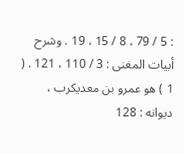: 5 / 79 ، 8 / 15 ، 19 . وشرح أبيات المغنى : 3 / 110 ، 121 . ( 1 ) هو عمرو بن معديكرب ، ديوانه : 128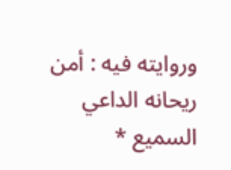وروايته فيه : أمن ريحانه الداعي السميع *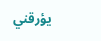يؤرقني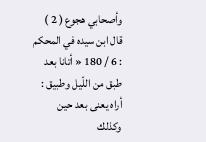وأصحابي هجوع ( 2 ) قال ابن سيده في المحكم : 6 / 180 « أتانا بعد طبق من اللّيل وطبيق : أراه يعنى بعد حين وكذلك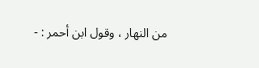من النهار ، وقول ابن أحمر : -